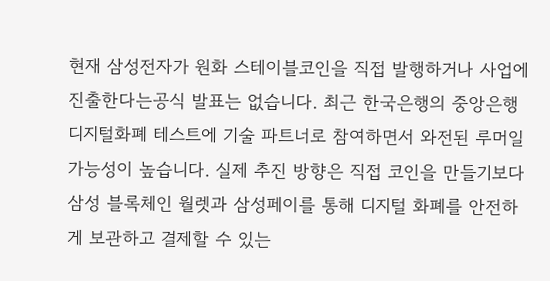현재 삼성전자가 원화 스테이블코인을 직접 발행하거나 사업에 진출한다는공식 발표는 없습니다. 최근 한국은행의 중앙은행 디지털화폐 테스트에 기술 파트너로 참여하면서 와전된 루머일 가능성이 높습니다. 실제 추진 방향은 직접 코인을 만들기보다 삼성 블록체인 월렛과 삼성페이를 통해 디지털 화폐를 안전하게 보관하고 결제할 수 있는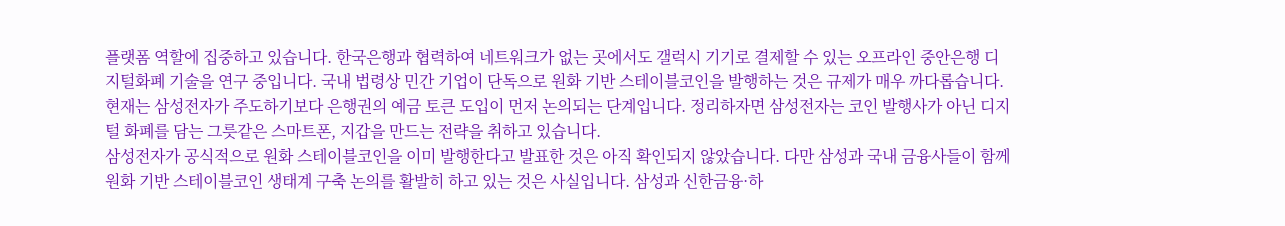플랫폼 역할에 집중하고 있습니다. 한국은행과 협력하여 네트워크가 없는 곳에서도 갤럭시 기기로 결제할 수 있는 오프라인 중안은행 디지털화폐 기술을 연구 중입니다. 국내 법령상 민간 기업이 단독으로 원화 기반 스테이블코인을 발행하는 것은 규제가 매우 까다롭습니다. 현재는 삼성전자가 주도하기보다 은행권의 예금 토큰 도입이 먼저 논의되는 단계입니다. 정리하자면 삼성전자는 코인 발행사가 아닌 디지털 화폐를 담는 그릇같은 스마트폰, 지갑을 만드는 전략을 취하고 있습니다.
삼성전자가 공식적으로 원화 스테이블코인을 이미 발행한다고 발표한 것은 아직 확인되지 않았습니다. 다만 삼성과 국내 금융사들이 함께 원화 기반 스테이블코인 생태계 구축 논의를 활발히 하고 있는 것은 사실입니다. 삼성과 신한금융·하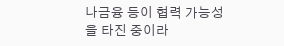나금융 등이 협력 가능성을 타진 중이라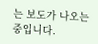는 보도가 나오는 중입니다.